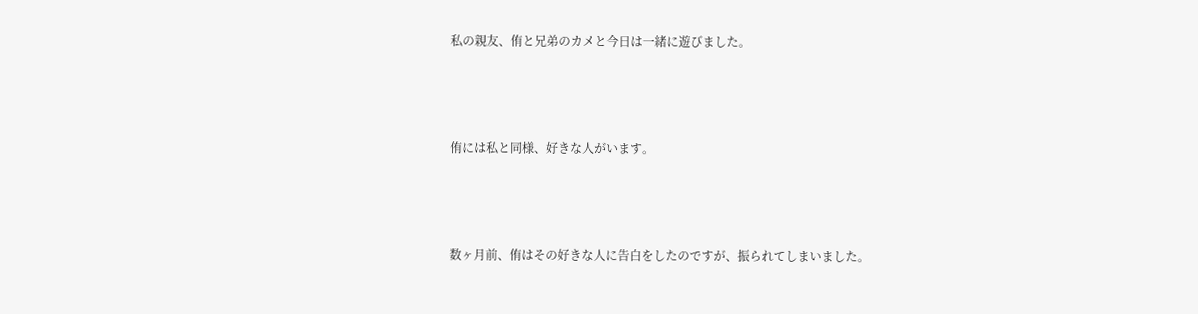私の親友、侑と兄弟のカメと今日は一緒に遊びました。



侑には私と同様、好きな人がいます。



数ヶ月前、侑はその好きな人に告白をしたのですが、振られてしまいました。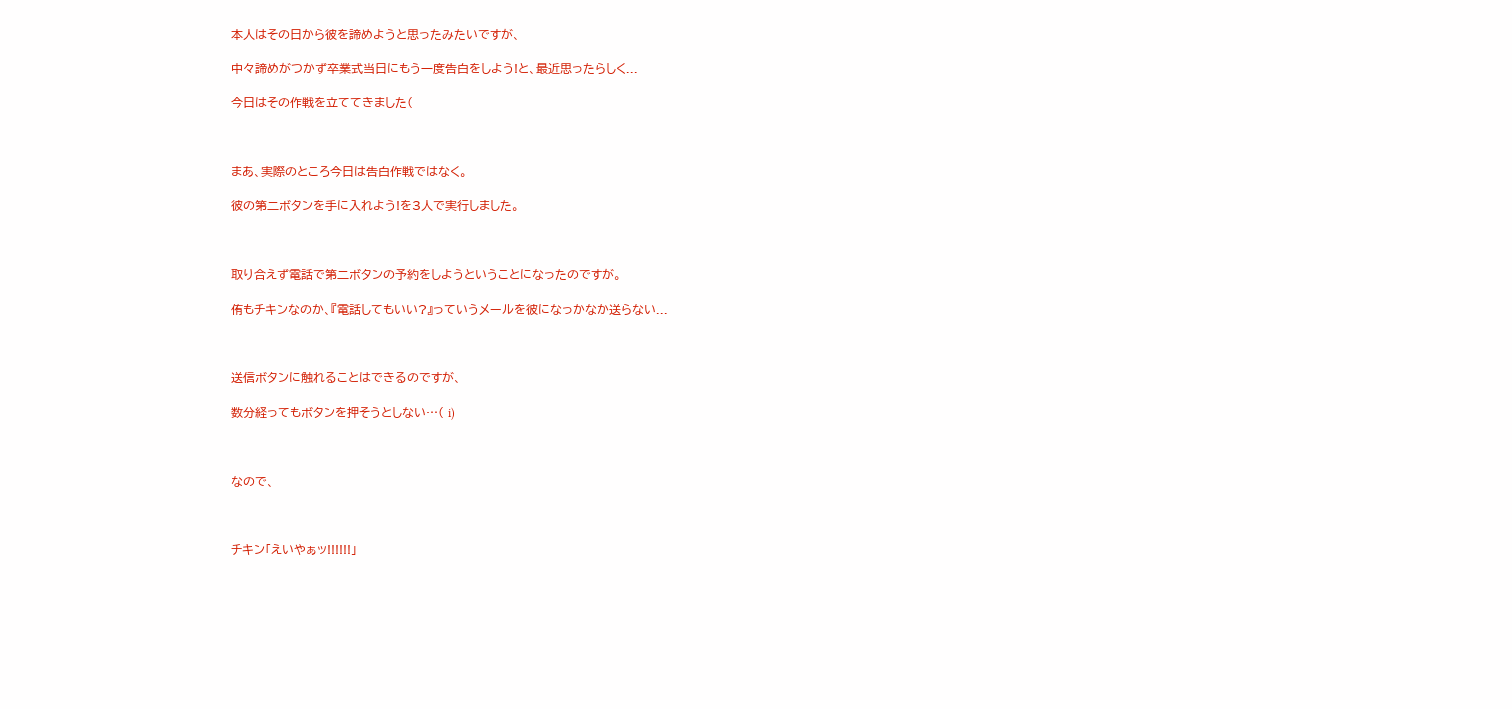本人はその日から彼を諦めようと思ったみたいですが、

中々諦めがつかず卒業式当日にもう一度告白をしよう!と、最近思ったらしく...

今日はその作戦を立ててきました(



まあ、実際のところ今日は告白作戦ではなく。

彼の第二ボタンを手に入れよう!を3人で実行しました。



取り合えず電話で第二ボタンの予約をしようということになったのですが。

侑もチキンなのか、『電話してもいい?』っていうメールを彼になっかなか送らない...



送信ボタンに触れることはできるのですが、

数分経ってもボタンを押そうとしない…( i)



なので、



チキン「えいやぁッ!!!!!!」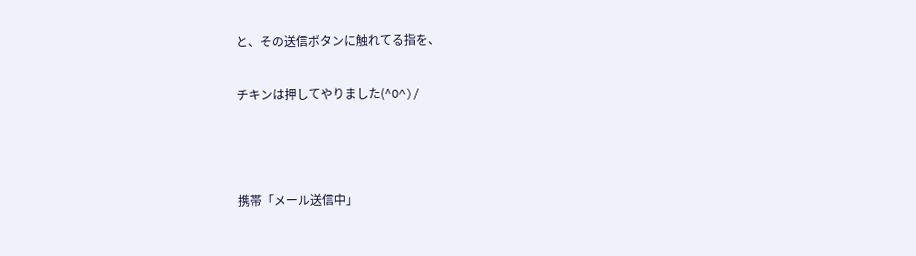と、その送信ボタンに触れてる指を、

チキンは押してやりました(^O^)/



携帯「メール送信中」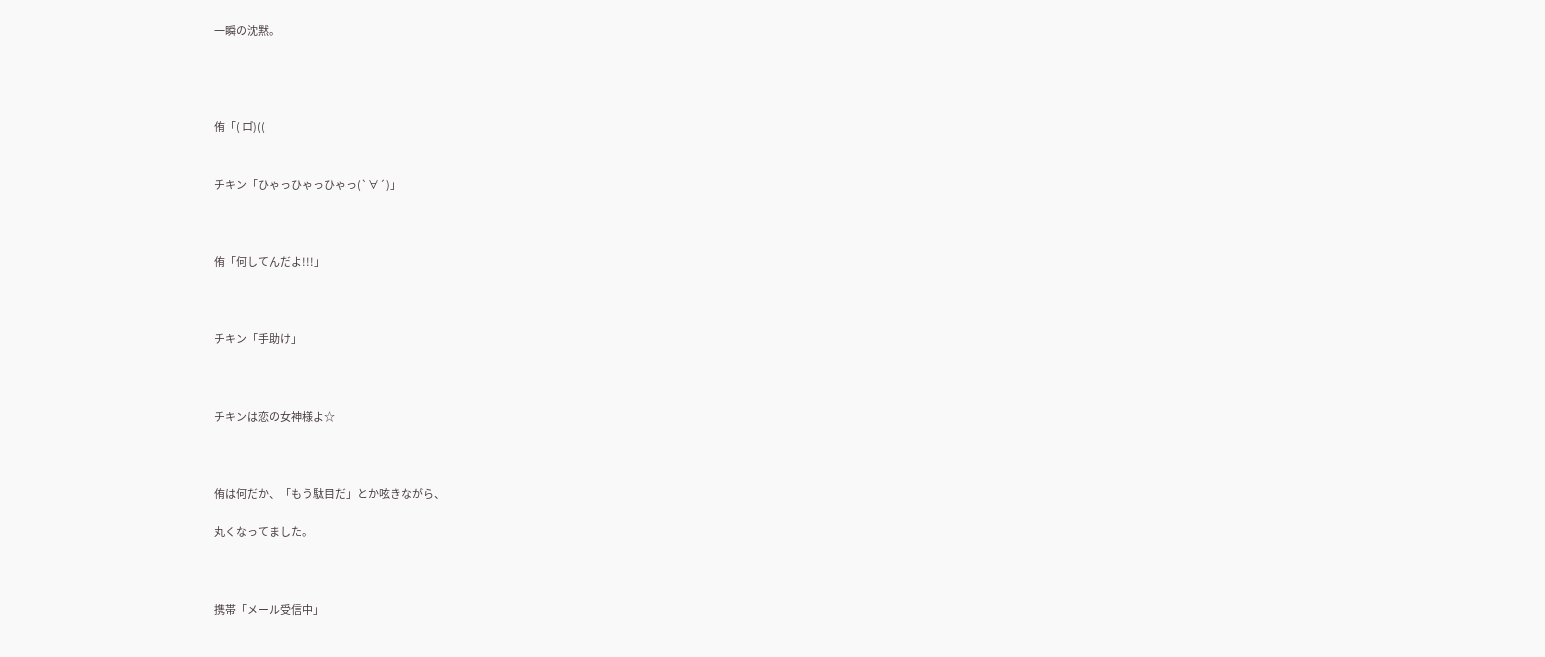一瞬の沈黙。




侑「( ロ゚)((


チキン「ひゃっひゃっひゃっ(`∀´)」



侑「何してんだよ!!!」



チキン「手助け」



チキンは恋の女神様よ☆



侑は何だか、「もう駄目だ」とか呟きながら、

丸くなってました。



携帯「メール受信中」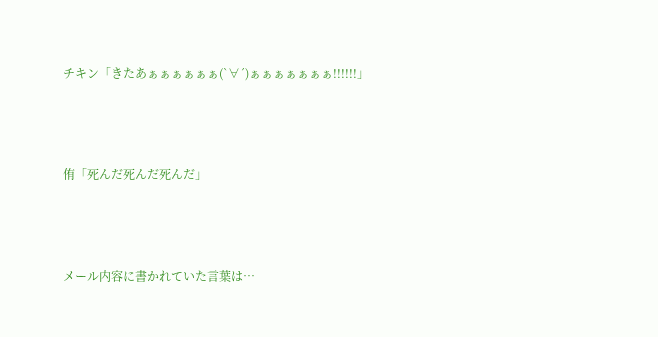チキン「きたあぁぁぁぁぁぁ(`∀´)ぁぁぁぁぁぁぁ!!!!!!」



侑「死んだ死んだ死んだ」



メール内容に書かれていた言葉は…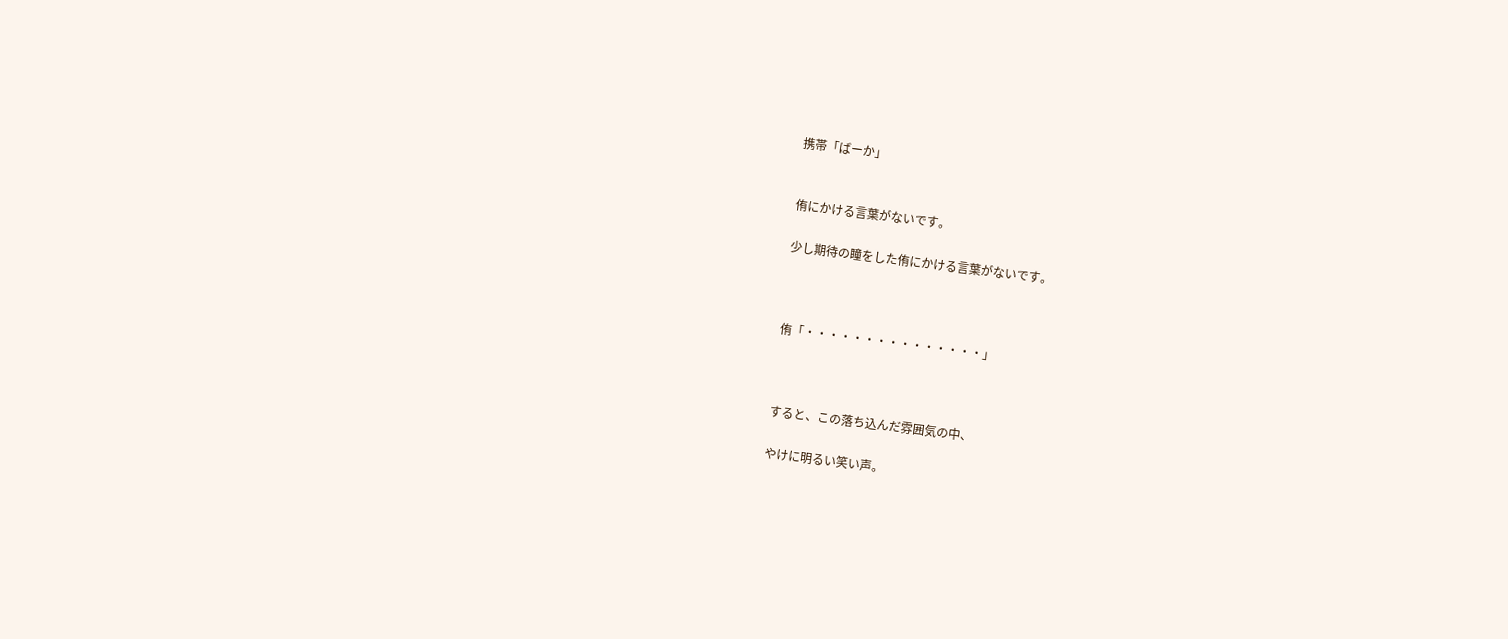携帯「ばーか」


侑にかける言葉がないです。

少し期待の瞳をした侑にかける言葉がないです。



侑「・・・・・・・・・・・・・・・」



すると、この落ち込んだ雰囲気の中、

やけに明るい笑い声。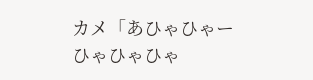カメ「あひゃひゃーひゃひゃひゃ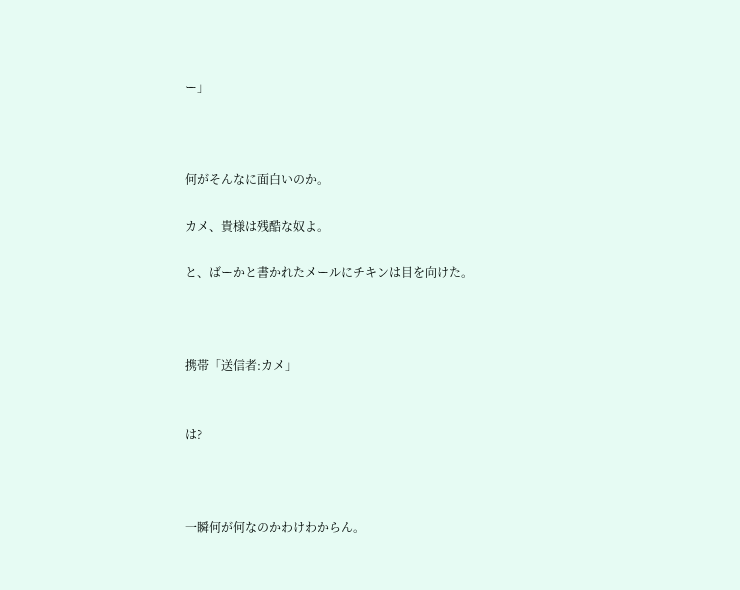ー」



何がそんなに面白いのか。

カメ、貴様は残酷な奴よ。

と、ばーかと書かれたメールにチキンは目を向けた。



携帯「送信者:カメ」


は?



一瞬何が何なのかわけわからん。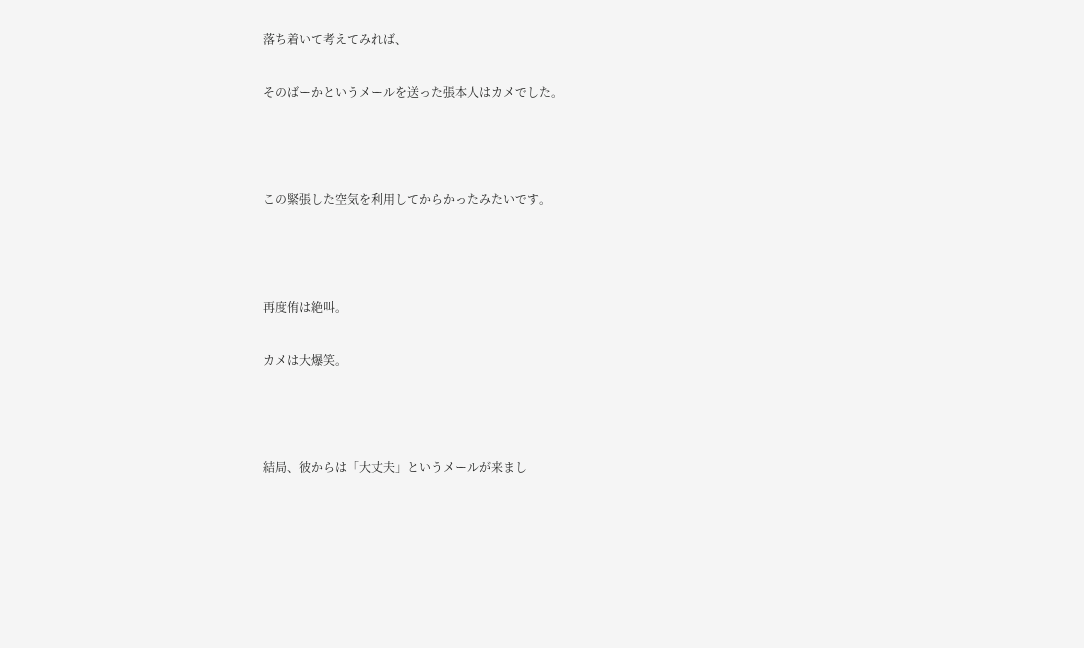落ち着いて考えてみれば、

そのばーかというメールを送った張本人はカメでした。



この緊張した空気を利用してからかったみたいです。



再度侑は絶叫。

カメは大爆笑。



結局、彼からは「大丈夫」というメールが来まし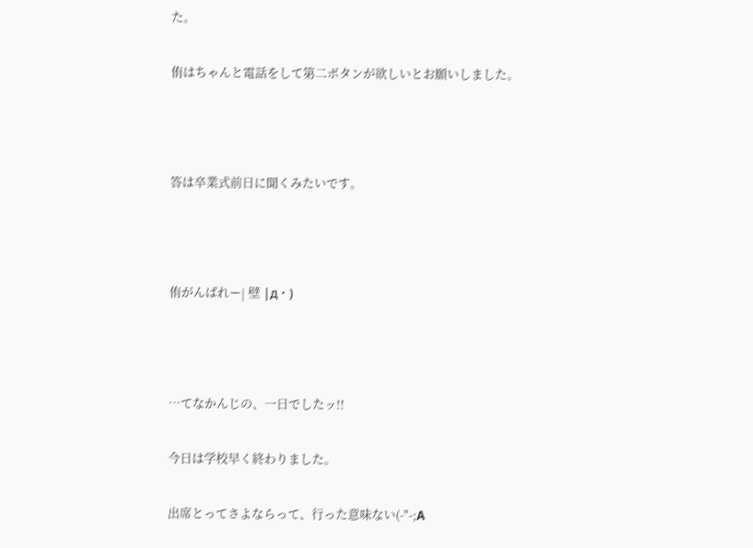た。

侑はちゃんと電話をして第二ボタンが欲しいとお願いしました。



答は卒業式前日に聞くみたいです。



侑がんばれー| 壁 |д・)



…てなかんじの、一日でしたッ!!

今日は学校早く終わりました。

出席とってさよならって、行った意味ない(-"-;A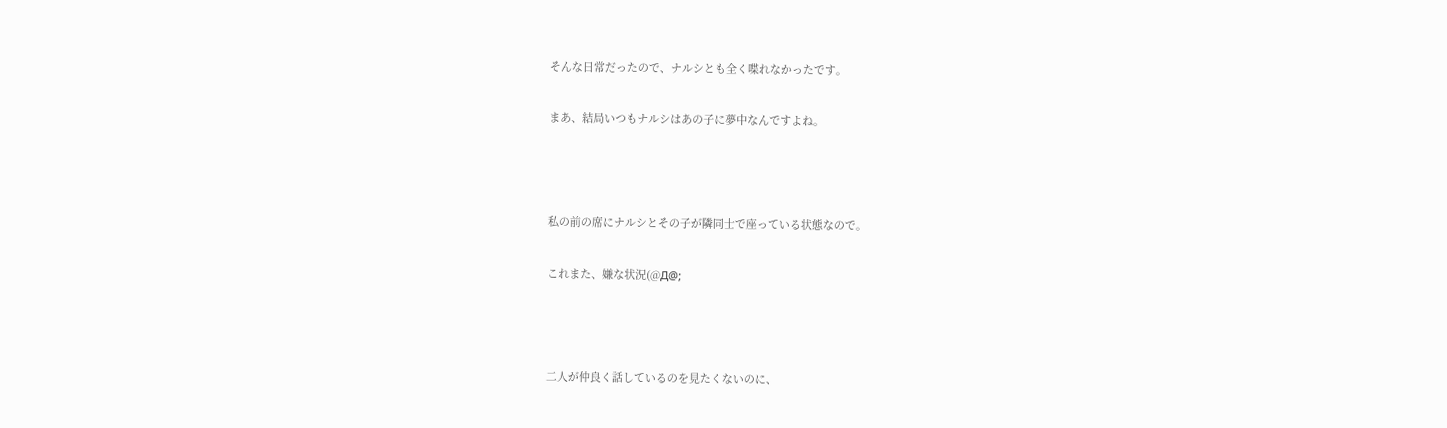そんな日常だったので、ナルシとも全く喋れなかったです。

まあ、結局いつもナルシはあの子に夢中なんですよね。



私の前の席にナルシとその子が隣同士で座っている状態なので。

これまた、嫌な状況(@Д@;



二人が仲良く話しているのを見たくないのに、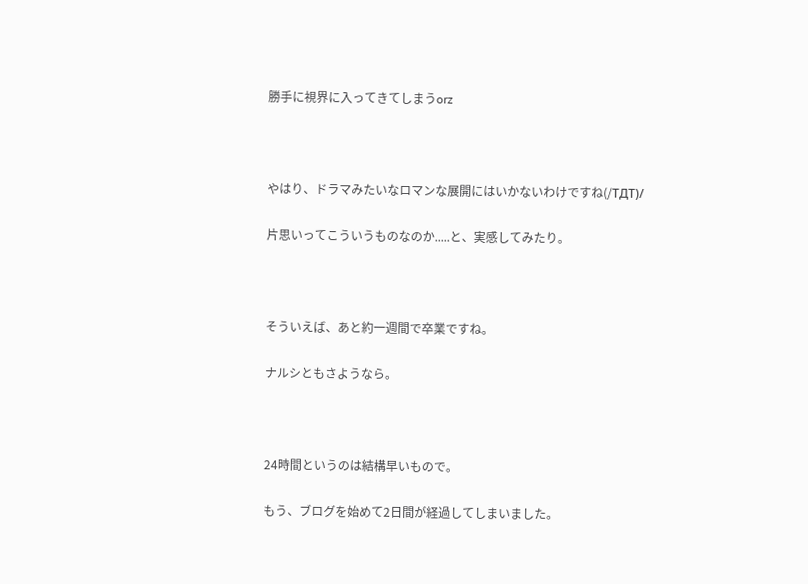勝手に視界に入ってきてしまうorz



やはり、ドラマみたいなロマンな展開にはいかないわけですね(/TДT)/

片思いってこういうものなのか.....と、実感してみたり。



そういえば、あと約一週間で卒業ですね。

ナルシともさようなら。



24時間というのは結構早いもので。

もう、ブログを始めて2日間が経過してしまいました。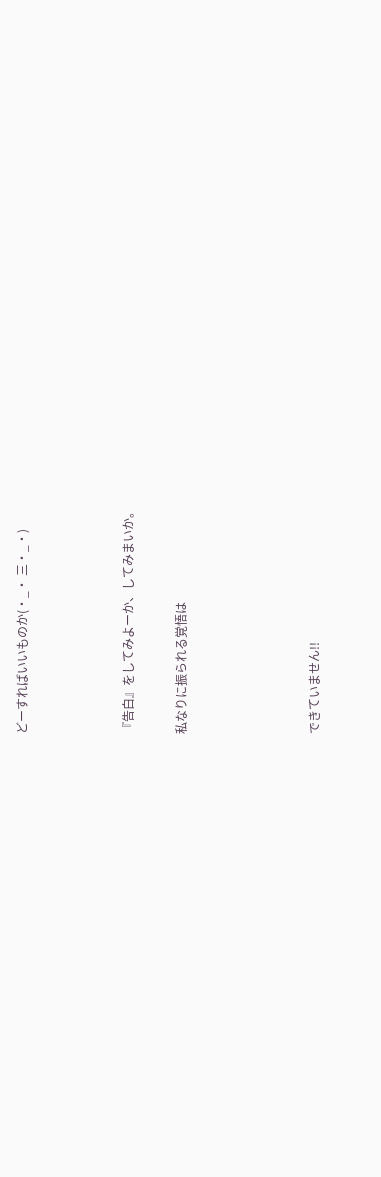どーすればいいものか(・_・ 三・_・)



『告白』をしてみよーか、してみまいか。

私なりに振られる覚悟は




できていません!!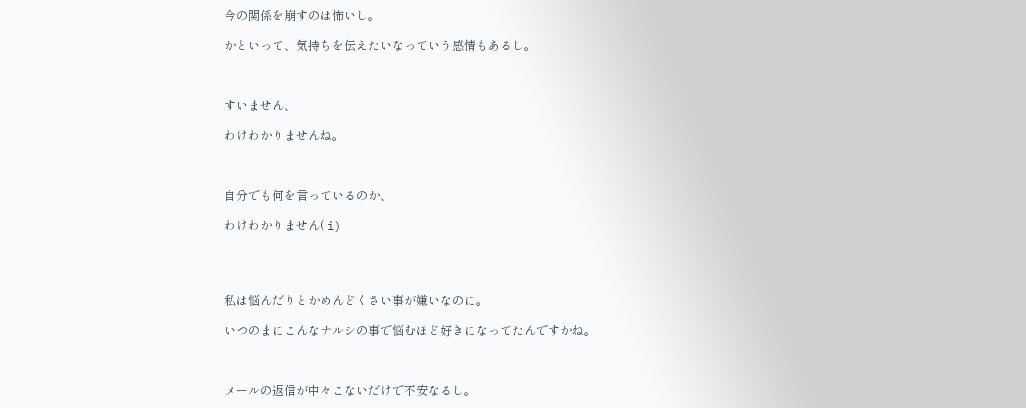今の関係を崩すのは怖いし。

かといって、気持ちを伝えたいなっていう感情もあるし。



すいません、

わけわかりませんね。



自分でも何を言っているのか、

わけわかりません( i)




私は悩んだりとかめんどくさい事が嫌いなのに。

いつのまにこんなナルシの事で悩むほど好きになってたんですかね。



メールの返信が中々こないだけで不安なるし。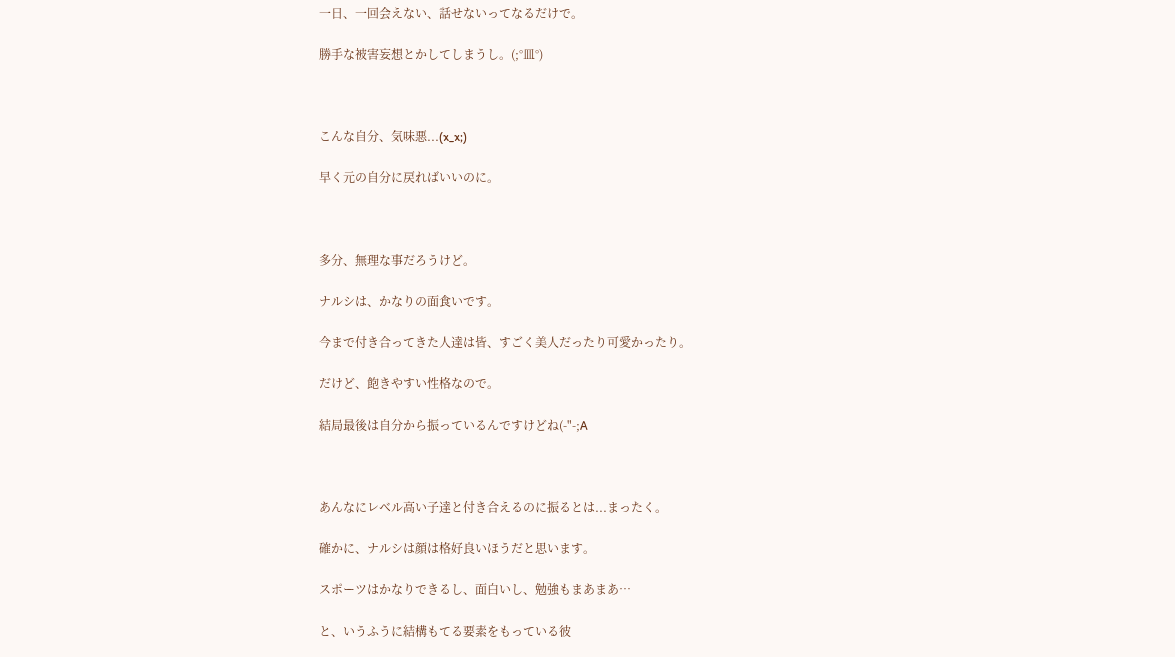一日、一回会えない、話せないってなるだけで。

勝手な被害妄想とかしてしまうし。(;°皿°)



こんな自分、気味悪...(x_x;)

早く元の自分に戻ればいいのに。



多分、無理な事だろうけど。

ナルシは、かなりの面食いです。

今まで付き合ってきた人達は皆、すごく美人だったり可愛かったり。

だけど、飽きやすい性格なので。

結局最後は自分から振っているんですけどね(-"-;A



あんなにレベル高い子達と付き合えるのに振るとは...まったく。

確かに、ナルシは顔は格好良いほうだと思います。

スポーツはかなりできるし、面白いし、勉強もまあまあ…

と、いうふうに結構もてる要素をもっている彼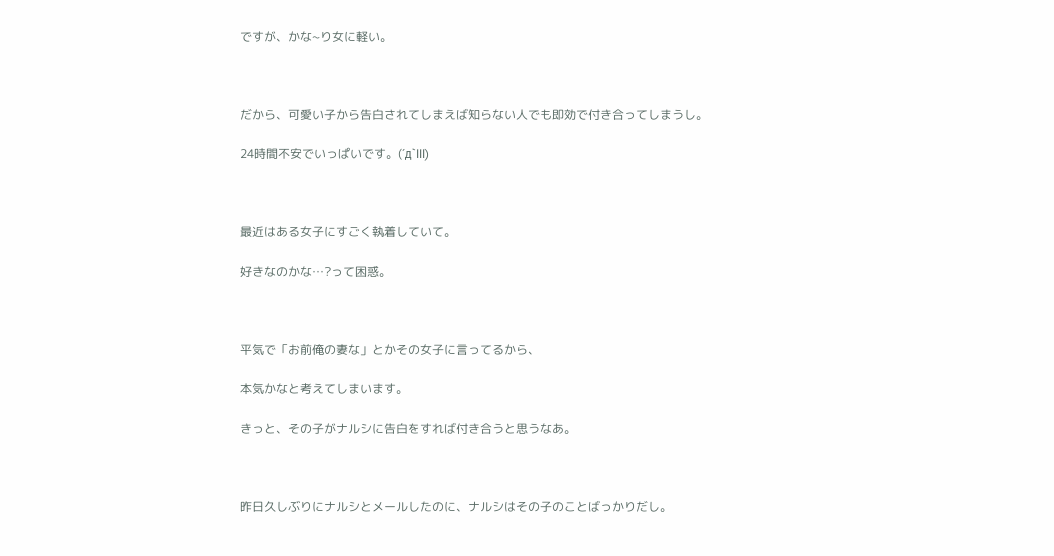ですが、かな~り女に軽い。



だから、可愛い子から告白されてしまえば知らない人でも即効で付き合ってしまうし。

24時間不安でいっぱいです。(´д`lll)



最近はある女子にすごく執着していて。

好きなのかな…?って困惑。



平気で「お前俺の妻な」とかその女子に言ってるから、

本気かなと考えてしまいます。

きっと、その子がナルシに告白をすれば付き合うと思うなあ。



昨日久しぶりにナルシとメールしたのに、ナルシはその子のことばっかりだし。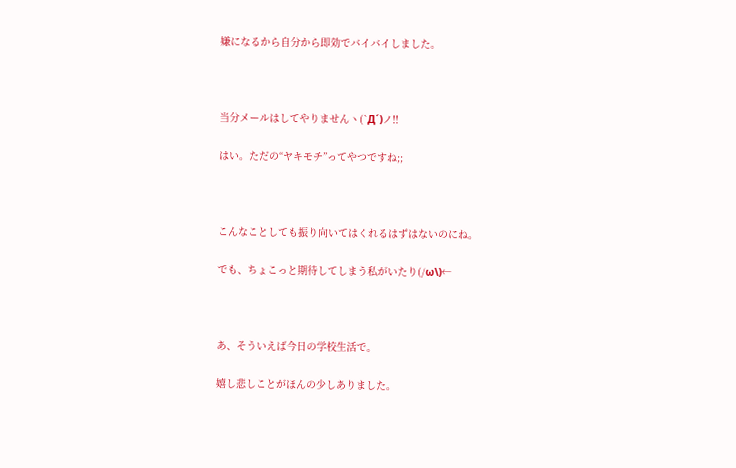嫌になるから自分から即効でバイバイしました。



当分メールはしてやりませんヽ(`Д´)ノ!!

はい。ただの“ヤキモチ”ってやつですね;;



こんなことしても振り向いてはくれるはずはないのにね。

でも、ちょこっと期待してしまう私がいたり(/ω\)←



あ、そういえば今日の学校生活で。

嬉し悲しことがほんの少しありました。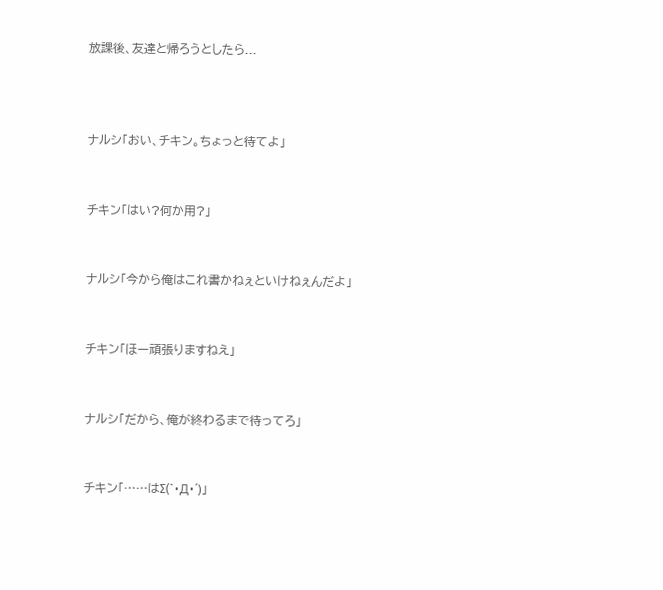放課後、友達と帰ろうとしたら...



ナルシ「おい、チキン。ちょっと待てよ」


チキン「はい?何か用?」


ナルシ「今から俺はこれ書かねぇといけねぇんだよ」


チキン「ほー頑張りますねえ」


ナルシ「だから、俺が終わるまで待ってろ」


チキン「……はΣ(`・Д・´)」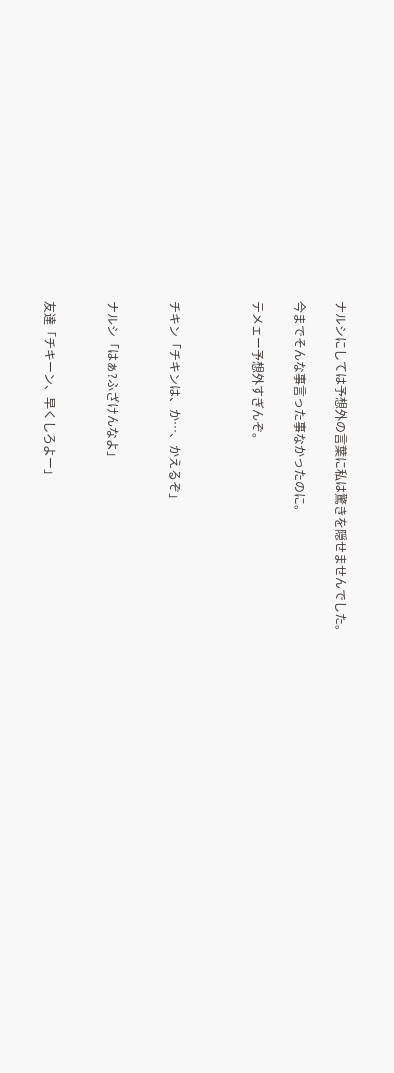ナルシにしては予想外の言葉に私は驚きを隠せませんでした。

今までそんな事言った事なかったのに。

テメェー予想外すぎんぞ。



チキン「チキンは、か…、かえるぞ」


ナルシ「はぁ?ふざけんなよ」


友達「チキーン、早くしろよー」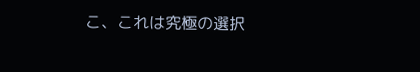こ、これは究極の選択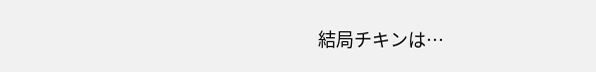結局チキンは…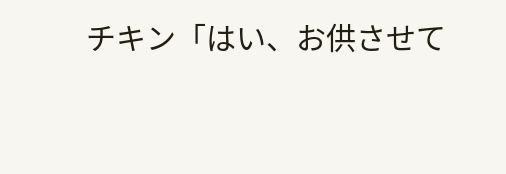チキン「はい、お供させて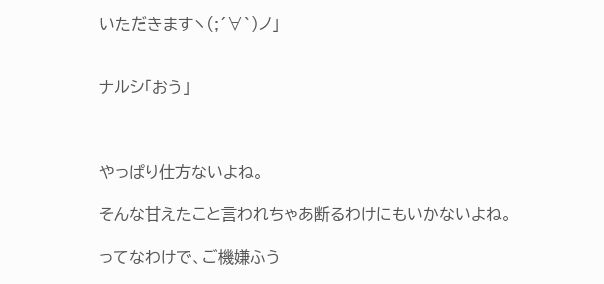いただきますヽ(;´∀`)ノ」


ナルシ「おう」



やっぱり仕方ないよね。

そんな甘えたこと言われちゃあ断るわけにもいかないよね。

ってなわけで、ご機嫌ふう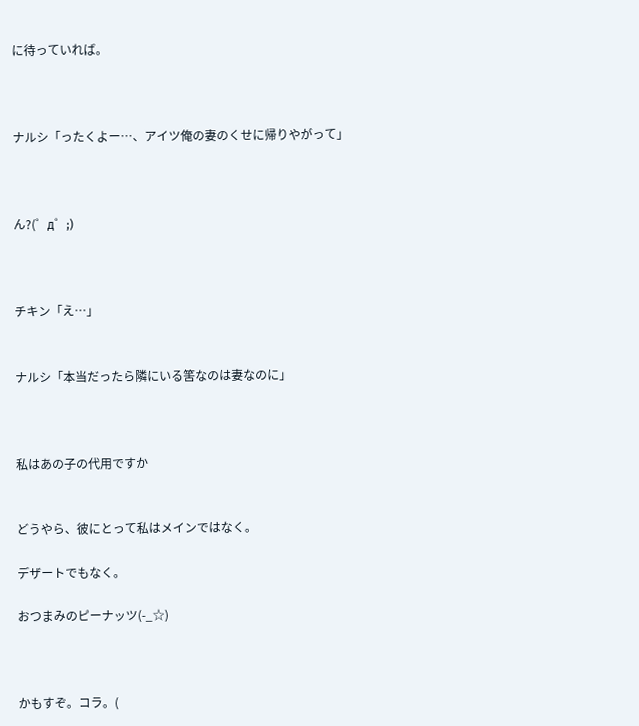に待っていれば。



ナルシ「ったくよー…、アイツ俺の妻のくせに帰りやがって」



ん?(゜д゜;)



チキン「え…」


ナルシ「本当だったら隣にいる筈なのは妻なのに」



私はあの子の代用ですか


どうやら、彼にとって私はメインではなく。

デザートでもなく。

おつまみのピーナッツ(-_☆)



かもすぞ。コラ。(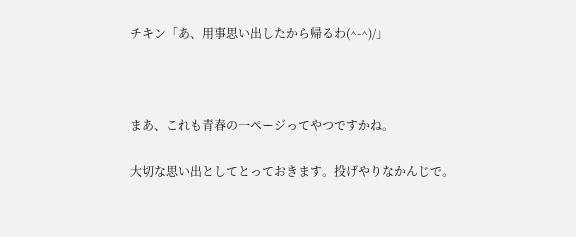チキン「あ、用事思い出したから帰るわ(^-^)/」



まあ、これも青春の一ページってやつですかね。

大切な思い出としてとっておきます。投げやりなかんじで。